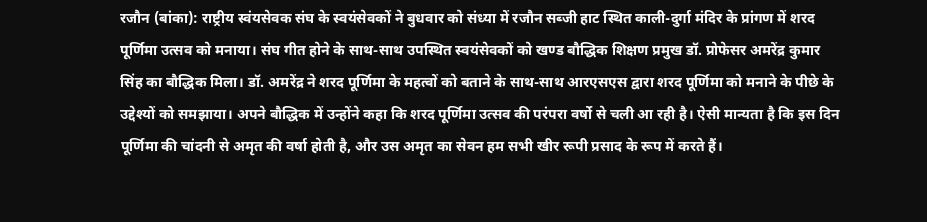रजौन (बांका): राष्ट्रीय स्वंयसेवक संघ के स्वयंसेवकों ने बुधवार को संध्या में रजौन सब्जी हाट स्थित काली-दुर्गा मंदिर के प्रांगण में शरद पूर्णिमा उत्सव को मनाया। संघ गीत होने के साथ-साथ उपस्थित स्वयंसेवकों को खण्ड बौद्धिक शिक्षण प्रमुख डॉ. प्रोफेसर अमरेंद्र कुमार सिंह का बौद्धिक मिला। डॉ. अमरेंद्र ने शरद पूर्णिमा के महत्वों को बताने के साथ-साथ आरएसएस द्वारा शरद पूर्णिमा को मनाने के पीछे के उद्देश्यों को समझाया। अपने बौद्धिक में उन्होंने कहा कि शरद पूर्णिमा उत्सव की परंपरा वर्षो से चली आ रही है। ऐसी मान्यता है कि इस दिन पूर्णिमा की चांदनी से अमृत की वर्षा होती है, और उस अमृत का सेवन हम सभी खीर रूपी प्रसाद के रूप में करते हैं।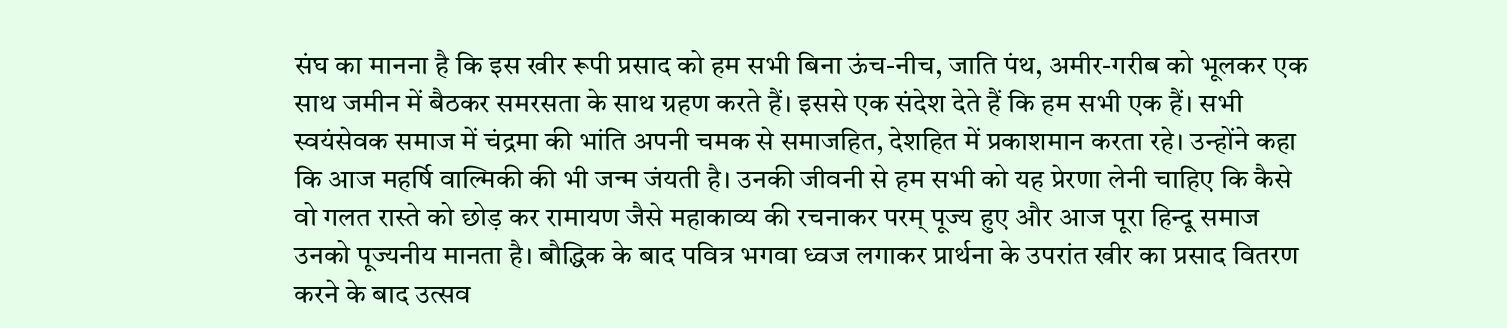संघ का मानना है कि इस खीर रूपी प्रसाद को हम सभी बिना ऊंच-नीच, जाति पंथ, अमीर-गरीब को भूलकर एक साथ जमीन में बैठकर समरसता के साथ ग्रहण करते हैं। इससे एक संदेश देते हैं कि हम सभी एक हैं। सभी स्वयंसेवक समाज में चंद्रमा की भांति अपनी चमक से समाजहित, देशहित में प्रकाशमान करता रहे। उन्होंने कहा कि आज महर्षि वाल्मिकी की भी जन्म जंयती है। उनकी जीवनी से हम सभी को यह प्रेरणा लेनी चाहिए कि कैसे वो गलत रास्ते को छोड़ कर रामायण जैसे महाकाव्य की रचनाकर परम् पूज्य हुए और आज पूरा हिन्दू समाज उनको पूज्यनीय मानता है। बौद्धिक के बाद पवित्र भगवा ध्वज लगाकर प्रार्थना के उपरांत खीर का प्रसाद वितरण करने के बाद उत्सव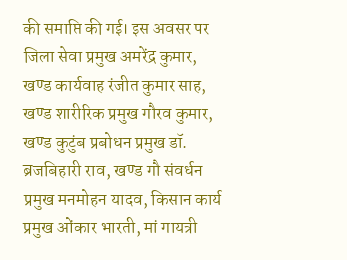की समाप्ति की गई। इस अवसर पर जिला सेवा प्रमुख अमरेंद्र कुमार, खण्ड कार्यवाह रंजीत कुमार साह, खण्ड शारीरिक प्रमुख गौरव कुमार, खण्ड कुटुंब प्रबोधन प्रमुख डॉ. ब्रजबिहारी राव, खण्ड गौ संवर्धन प्रमुख मनमोहन यादव, किसान कार्य प्रमुख ओंकार भारती, मां गायत्री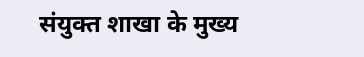संयुक्त शाखा के मुख्य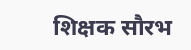शिक्षक सौरभ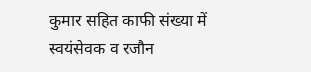कुमार सहित काफी संख्या में स्वयंसेवक व रजौन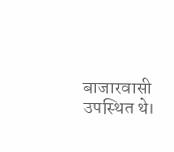बाजारवासी उपस्थित थे।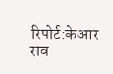रिपोर्ट:केआर राव